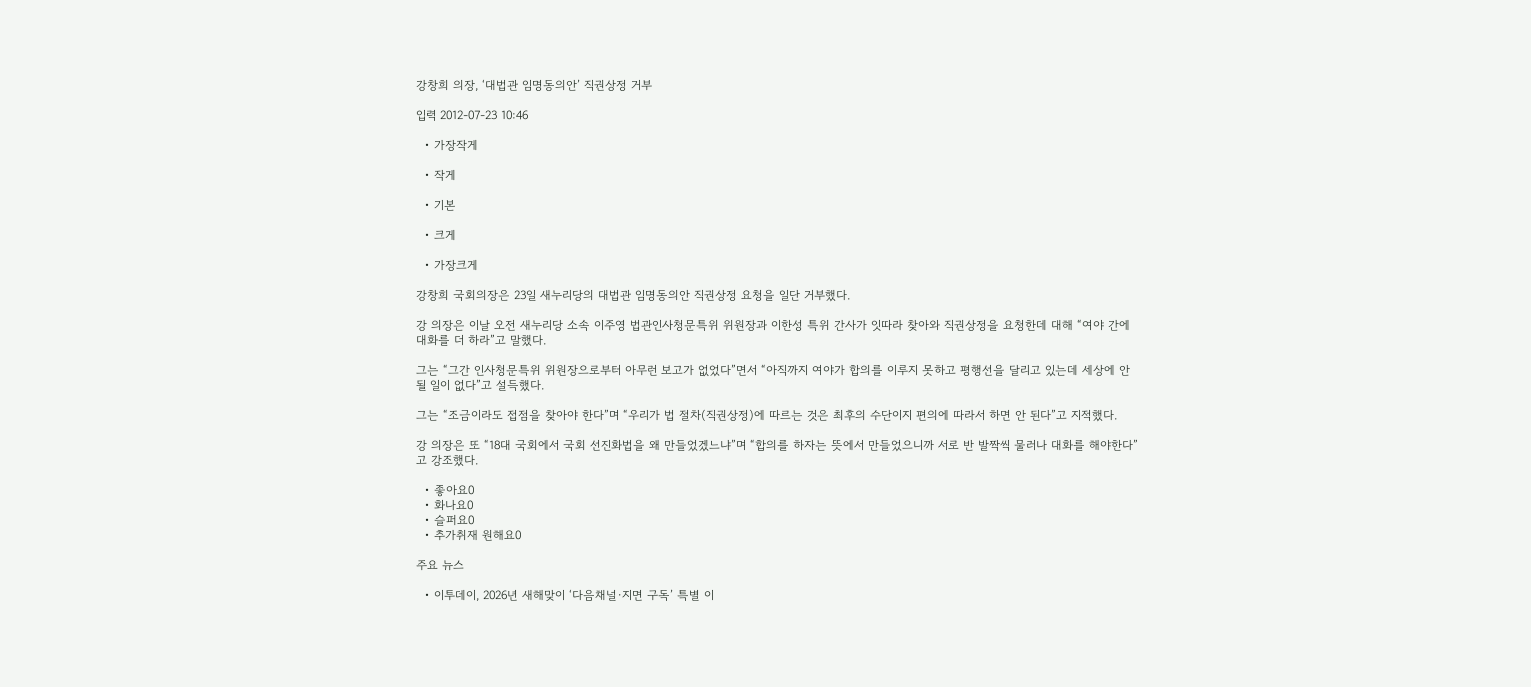강창희 의장, ‘대법관 임명동의안’ 직권상정 거부

입력 2012-07-23 10:46

  • 가장작게

  • 작게

  • 기본

  • 크게

  • 가장크게

강창희 국회의장은 23일 새누리당의 대법관 임명동의안 직권상정 요청을 일단 거부했다.

강 의장은 이날 오전 새누리당 소속 이주영 법관인사청문특위 위원장과 이한성 특위 간사가 잇따라 찾아와 직권상정을 요청한데 대해 “여야 간에 대화를 더 하라”고 말했다.

그는 “그간 인사청문특위 위원장으로부터 아무런 보고가 없었다”면서 “아직까지 여야가 합의를 이루지 못하고 평행선을 달리고 있는데 세상에 안 될 일이 없다”고 설득했다.

그는 “조금이라도 접점을 찾아야 한다”며 “우리가 법 절차(직권상정)에 따르는 것은 최후의 수단이지 편의에 따라서 하면 안 된다”고 지적했다.

강 의장은 또 “18대 국회에서 국회 선진화법을 왜 만들었겠느냐”며 “합의를 하자는 뜻에서 만들었으니까 서로 반 발짝씩 물러나 대화를 해야한다”고 강조했다.

  • 좋아요0
  • 화나요0
  • 슬퍼요0
  • 추가취재 원해요0

주요 뉴스

  • 이투데이, 2026년 새해맞이 ‘다음채널·지면 구독’ 특별 이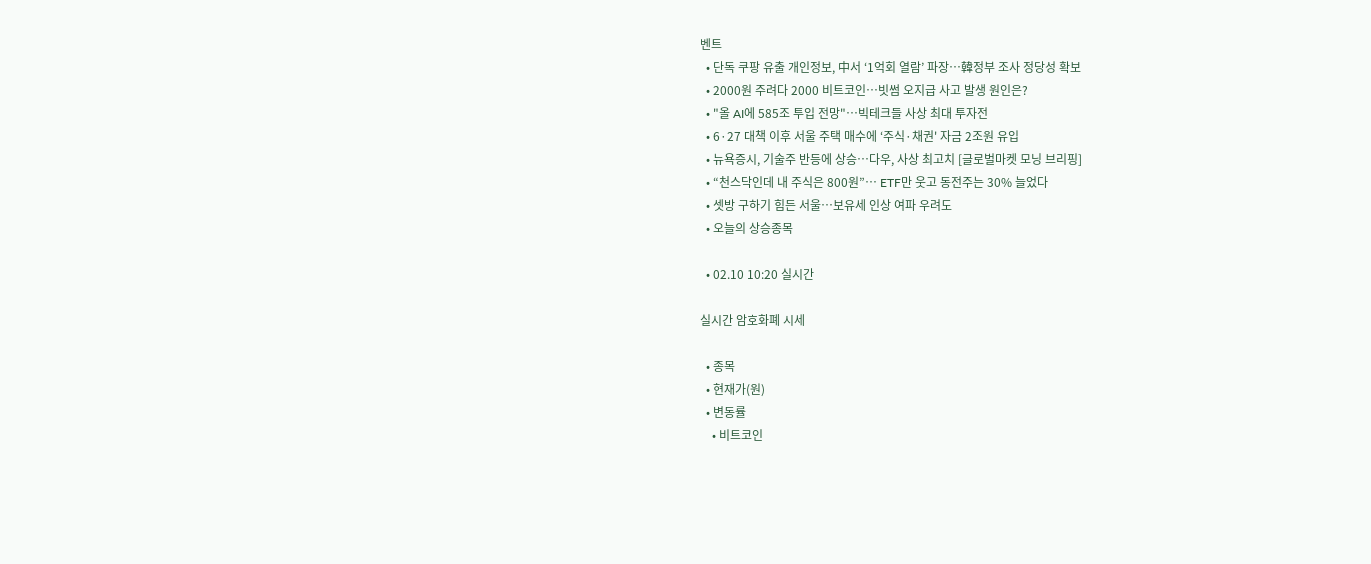벤트
  • 단독 쿠팡 유출 개인정보, 中서 ‘1억회 열람’ 파장…韓정부 조사 정당성 확보
  • 2000원 주려다 2000 비트코인…빗썸 오지급 사고 발생 원인은?
  • "올 AI에 585조 투입 전망"…빅테크들 사상 최대 투자전
  • 6·27 대책 이후 서울 주택 매수에 ‘주식·채권' 자금 2조원 유입
  • 뉴욕증시, 기술주 반등에 상승…다우, 사상 최고치 [글로벌마켓 모닝 브리핑]
  • “천스닥인데 내 주식은 800원”⋯ ETF만 웃고 동전주는 30% 늘었다
  • 셋방 구하기 힘든 서울…보유세 인상 여파 우려도
  • 오늘의 상승종목

  • 02.10 10:20 실시간

실시간 암호화폐 시세

  • 종목
  • 현재가(원)
  • 변동률
    • 비트코인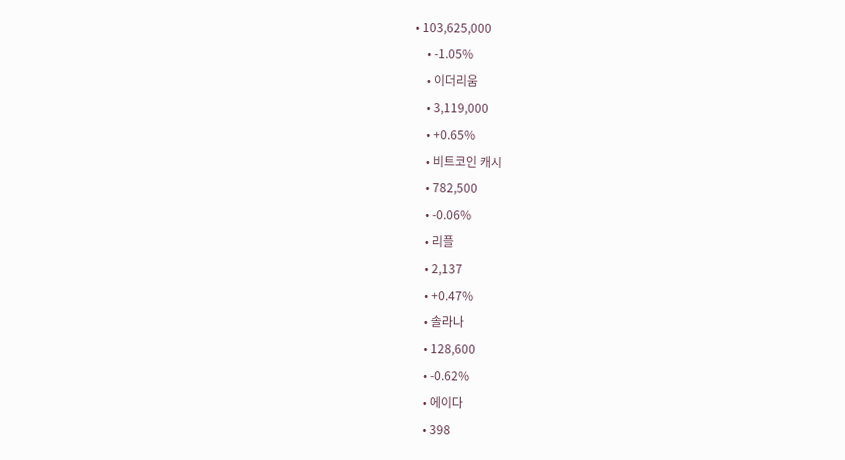• 103,625,000
    • -1.05%
    • 이더리움
    • 3,119,000
    • +0.65%
    • 비트코인 캐시
    • 782,500
    • -0.06%
    • 리플
    • 2,137
    • +0.47%
    • 솔라나
    • 128,600
    • -0.62%
    • 에이다
    • 398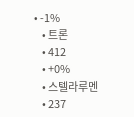• -1%
    • 트론
    • 412
    • +0%
    • 스텔라루멘
    • 237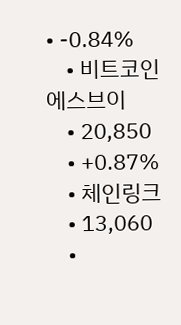• -0.84%
    • 비트코인에스브이
    • 20,850
    • +0.87%
    • 체인링크
    • 13,060
    •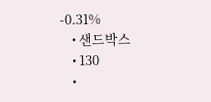-0.31%
    • 샌드박스
    • 130
    •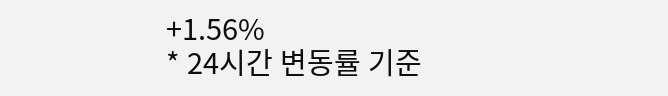+1.56%
* 24시간 변동률 기준